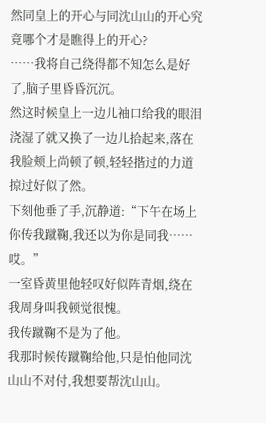然同皇上的开心与同沈山山的开心究竟哪个才是瞧得上的开心?
……我将自己绕得都不知怎么是好了,脑子里昏昏沉沉。
然这时候皇上一边儿袖口给我的眼泪浇湿了就又换了一边儿拾起来,落在我脸颊上尚顿了顿,轻轻揩过的力道掠过好似了然。
下刻他垂了手,沉静道:“下午在场上你传我蹴鞠,我还以为你是同我……哎。”
一室昏黄里他轻叹好似阵青烟,绕在我周身叫我顿觉很愧。
我传蹴鞠不是为了他。
我那时候传蹴鞠给他,只是怕他同沈山山不对付,我想要帮沈山山。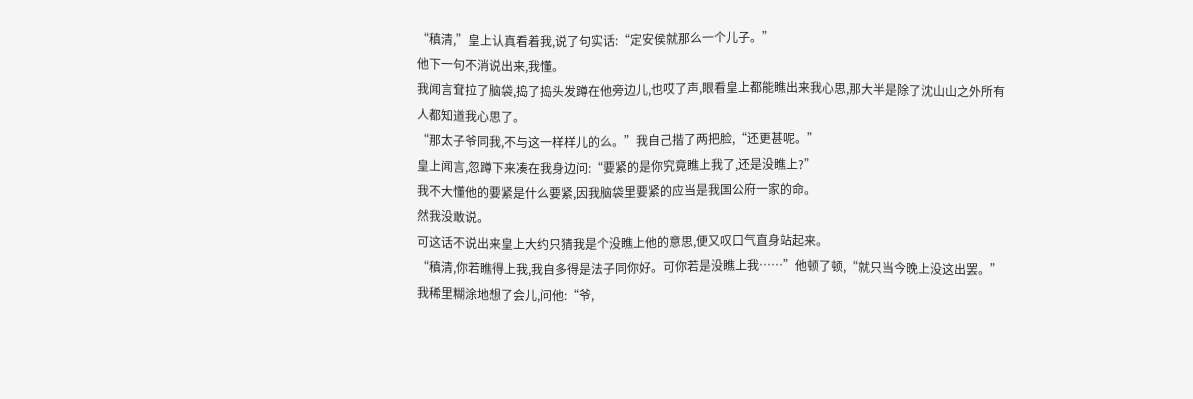“稹清,”皇上认真看着我,说了句实话:“定安侯就那么一个儿子。”
他下一句不消说出来,我懂。
我闻言耷拉了脑袋,捣了捣头发蹲在他旁边儿,也哎了声,眼看皇上都能瞧出来我心思,那大半是除了沈山山之外所有人都知道我心思了。
“那太子爷同我,不与这一样样儿的么。”我自己揩了两把脸,“还更甚呢。”
皇上闻言,忽蹲下来凑在我身边问:“要紧的是你究竟瞧上我了,还是没瞧上?”
我不大懂他的要紧是什么要紧,因我脑袋里要紧的应当是我国公府一家的命。
然我没敢说。
可这话不说出来皇上大约只猜我是个没瞧上他的意思,便又叹口气直身站起来。
“稹清,你若瞧得上我,我自多得是法子同你好。可你若是没瞧上我……”他顿了顿,“就只当今晚上没这出罢。”
我稀里糊涂地想了会儿,问他:“爷,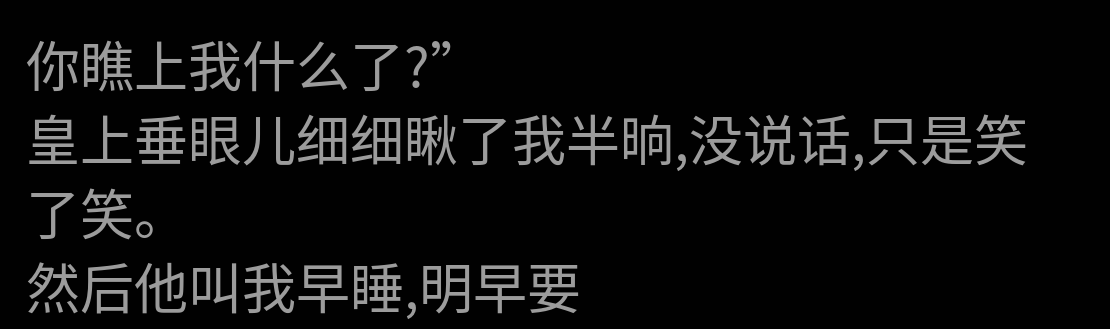你瞧上我什么了?”
皇上垂眼儿细细瞅了我半晌,没说话,只是笑了笑。
然后他叫我早睡,明早要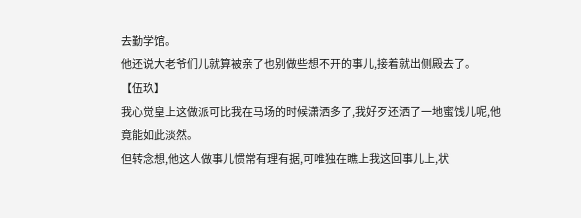去勤学馆。
他还说大老爷们儿就算被亲了也别做些想不开的事儿,接着就出侧殿去了。
【伍玖】
我心觉皇上这做派可比我在马场的时候潇洒多了,我好歹还洒了一地蜜饯儿呢,他竟能如此淡然。
但转念想,他这人做事儿惯常有理有据,可唯独在瞧上我这回事儿上,状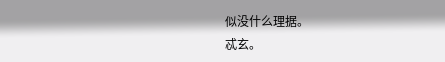似没什么理据。
忒玄。